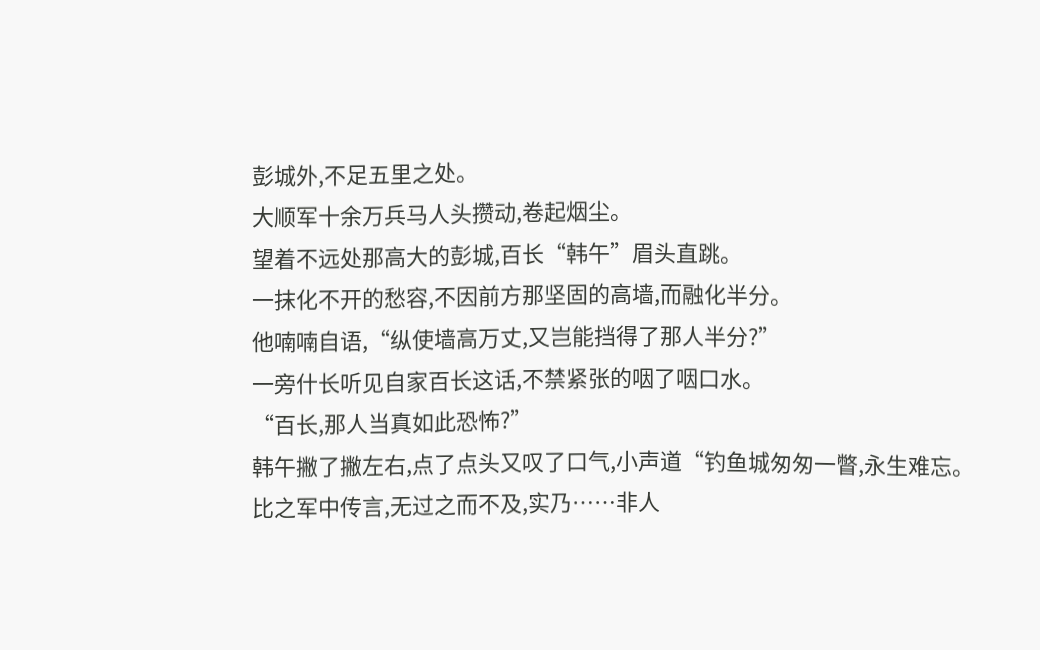彭城外,不足五里之处。
大顺军十余万兵马人头攒动,卷起烟尘。
望着不远处那高大的彭城,百长“韩午”眉头直跳。
一抹化不开的愁容,不因前方那坚固的高墙,而融化半分。
他喃喃自语,“纵使墙高万丈,又岂能挡得了那人半分?”
一旁什长听见自家百长这话,不禁紧张的咽了咽口水。
“百长,那人当真如此恐怖?”
韩午撇了撇左右,点了点头又叹了口气,小声道“钓鱼城匆匆一瞥,永生难忘。
比之军中传言,无过之而不及,实乃……非人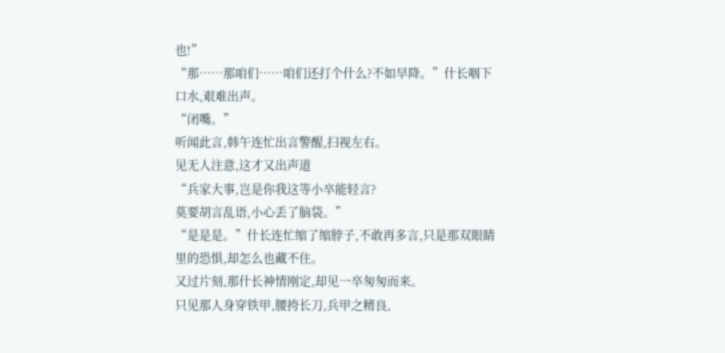也!”
“那……那咱们……咱们还打个什么?不如早降。”什长咽下口水,艰难出声。
“闭嘴。”
听闻此言,韩午连忙出言警醒,扫视左右。
见无人注意,这才又出声道
“兵家大事,岂是你我这等小卒能轻言?
莫要胡言乱语,小心丢了脑袋。”
“是是是。”什长连忙缩了缩脖子,不敢再多言,只是那双眼睛里的恐惧,却怎么也藏不住。
又过片刻,那什长神情刚定,却见一卒匆匆而来。
只见那人身穿铁甲,腰挎长刀,兵甲之精良,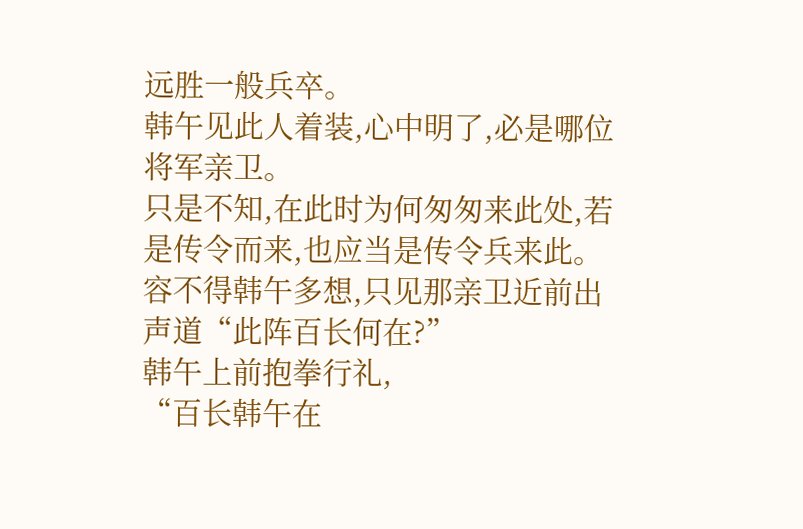远胜一般兵卒。
韩午见此人着装,心中明了,必是哪位将军亲卫。
只是不知,在此时为何匆匆来此处,若是传令而来,也应当是传令兵来此。
容不得韩午多想,只见那亲卫近前出声道“此阵百长何在?”
韩午上前抱拳行礼,
“百长韩午在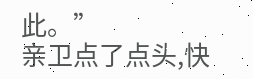此。”
亲卫点了点头,快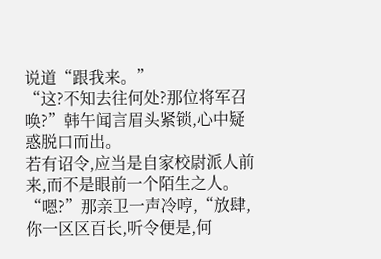说道“跟我来。”
“这?不知去往何处?那位将军召唤?”韩午闻言眉头紧锁,心中疑惑脱口而出。
若有诏令,应当是自家校尉派人前来,而不是眼前一个陌生之人。
“嗯?”那亲卫一声冷哼,“放肆,你一区区百长,听令便是,何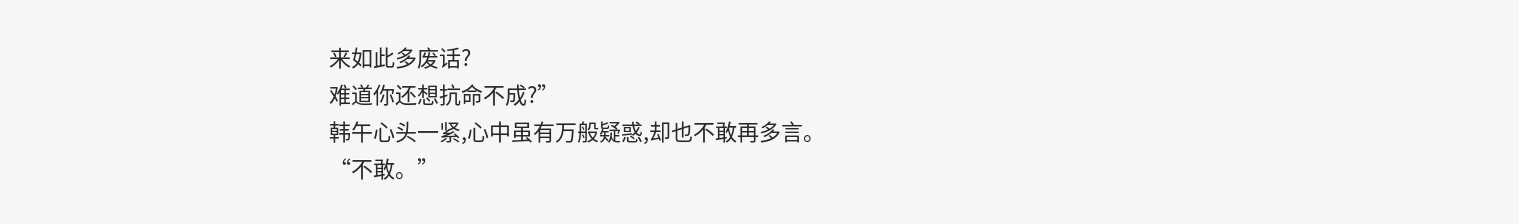来如此多废话?
难道你还想抗命不成?”
韩午心头一紧,心中虽有万般疑惑,却也不敢再多言。
“不敢。”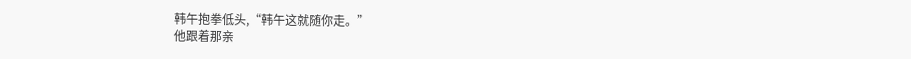韩午抱拳低头,“韩午这就随你走。”
他跟着那亲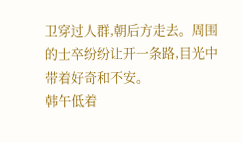卫穿过人群,朝后方走去。周围的士卒纷纷让开一条路,目光中带着好奇和不安。
韩午低着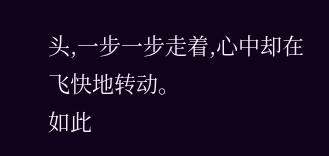头,一步一步走着,心中却在飞快地转动。
如此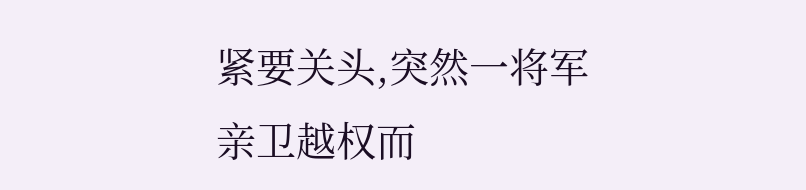紧要关头,突然一将军亲卫越权而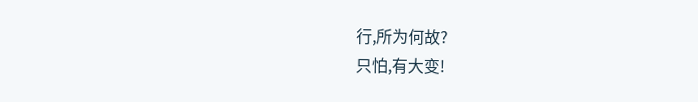行,所为何故?
只怕,有大变!